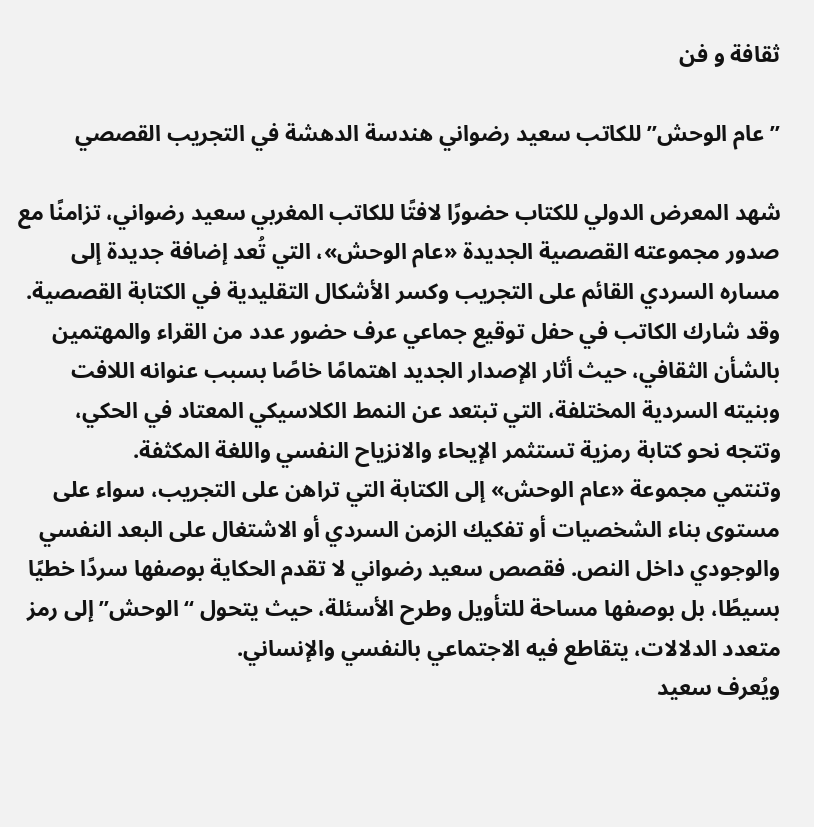ثقافة و فن

” عام الوحش” للكاتب سعيد رضواني هندسة الدهشة في التجريب القصصي

شهد المعرض الدولي للكتاب حضورًا لافتًا للكاتب المغربي سعيد رضواني، تزامنًا مع صدور مجموعته القصصية الجديدة «عام الوحش»، التي تُعد إضافة جديدة إلى مساره السردي القائم على التجريب وكسر الأشكال التقليدية في الكتابة القصصية.
وقد شارك الكاتب في حفل توقيع جماعي عرف حضور عدد من القراء والمهتمين بالشأن الثقافي، حيث أثار الإصدار الجديد اهتمامًا خاصًا بسبب عنوانه اللافت وبنيته السردية المختلفة، التي تبتعد عن النمط الكلاسيكي المعتاد في الحكي، وتتجه نحو كتابة رمزية تستثمر الإيحاء والانزياح النفسي واللغة المكثفة.
وتنتمي مجموعة «عام الوحش» إلى الكتابة التي تراهن على التجريب، سواء على مستوى بناء الشخصيات أو تفكيك الزمن السردي أو الاشتغال على البعد النفسي والوجودي داخل النص. فقصص سعيد رضواني لا تقدم الحكاية بوصفها سردًا خطيًا بسيطًا، بل بوصفها مساحة للتأويل وطرح الأسئلة، حيث يتحول “الوحش” إلى رمز متعدد الدلالات، يتقاطع فيه الاجتماعي بالنفسي والإنساني.
ويُعرف سعيد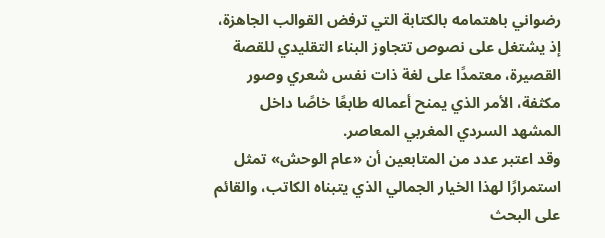رضواني باهتمامه بالكتابة التي ترفض القوالب الجاهزة، إذ يشتغل على نصوص تتجاوز البناء التقليدي للقصة القصيرة، معتمدًا على لغة ذات نفس شعري وصور مكثفة، الأمر الذي يمنح أعماله طابعًا خاصًا داخل المشهد السردي المغربي المعاصر.
وقد اعتبر عدد من المتابعين أن «عام الوحش» تمثل استمرارًا لهذا الخيار الجمالي الذي يتبناه الكاتب، والقائم على البحث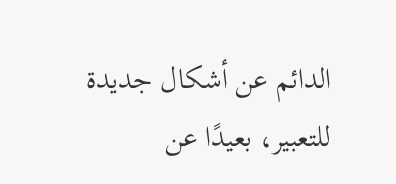الدائم عن أشكال جديدة للتعبير، بعيدًا عن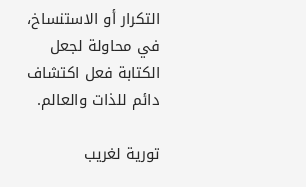التكرار أو الاستنساخ، في محاولة لجعل الكتابة فعل اكتشاف دائم للذات والعالم.

تورية لغريب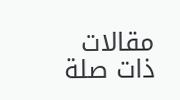مقالات ذات صلة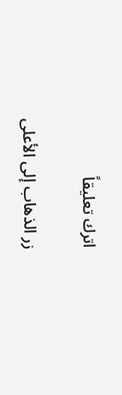اترك تعليقاً

زر الذهاب إلى الأعلى